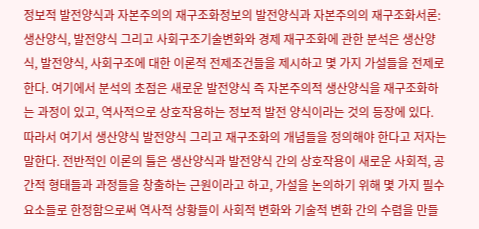정보적 발전양식과 자본주의의 재구조화정보의 발전양식과 자본주의의 재구조화서론: 생산양식, 발전양식 그리고 사회구조기술변화와 경제 재구조화에 관한 분석은 생산양식, 발전양식, 사회구조에 대한 이론적 전제조건들을 제시하고 몇 가지 가설들을 전제로 한다. 여기에서 분석의 초점은 새로운 발전양식 즉 자본주의적 생산양식을 재구조화하는 과정이 있고, 역사적으로 상호작용하는 정보적 발전 양식이라는 것의 등장에 있다. 따라서 여기서 생산양식 발전양식 그리고 재구조화의 개념들을 정의해야 한다고 저자는 말한다. 전반적인 이론의 틀은 생산양식과 발전양식 간의 상호작용이 새로운 사회적, 공간적 형태들과 과정들을 창출하는 근원이라고 하고, 가설을 논의하기 위해 몇 가지 필수요소들로 한정함으로써 역사적 상황들이 사회적 변화와 기술적 변화 간의 수렴을 만들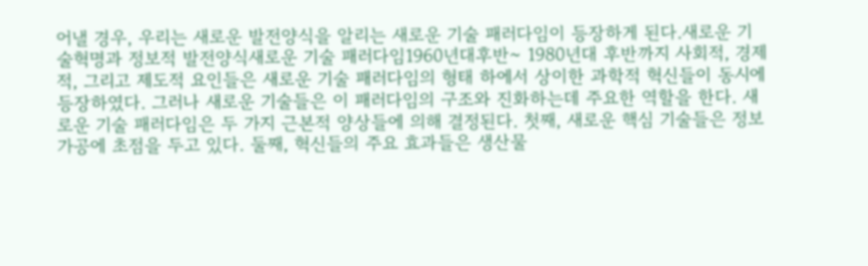어낼 경우, 우리는 새로운 발전양식을 알리는 새로운 기술 패러다임이 등장하게 된다.새로운 기술혁명과 정보적 발전양식새로운 기술 패러다임1960년대후반~ 1980년대 후반까지 사회적, 경제적, 그리고 제도적 요인들은 새로운 기술 패러다임의 형태 하에서 상이한 과학적 혁신들이 동시에 등장하였다. 그러나 새로운 기술들은 이 패러다임의 구조와 진화하는데 주요한 역할을 한다. 새로운 기술 패러다임은 두 가지 근본적 양상들에 의해 결정된다. 첫째, 새로운 핵심 기술들은 정보 가공에 초점을 두고 있다. 둘째, 혁신들의 주요 효과들은 생산물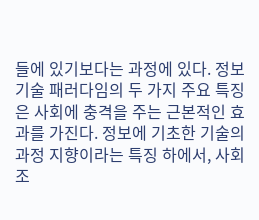들에 있기보다는 과정에 있다. 정보기술 패러다임의 두 가지 주요 특징은 사회에 충격을 주는 근본적인 효과를 가진다. 정보에 기초한 기술의 과정 지향이라는 특징 하에서, 사회조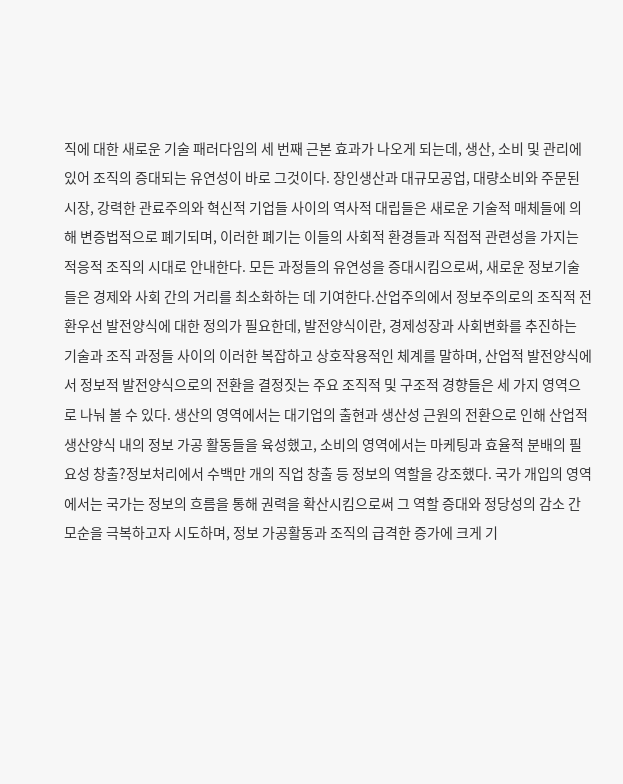직에 대한 새로운 기술 패러다임의 세 번째 근본 효과가 나오게 되는데, 생산, 소비 및 관리에 있어 조직의 증대되는 유연성이 바로 그것이다. 장인생산과 대규모공업, 대량소비와 주문된 시장, 강력한 관료주의와 혁신적 기업들 사이의 역사적 대립들은 새로운 기술적 매체들에 의해 변증법적으로 폐기되며, 이러한 폐기는 이들의 사회적 환경들과 직접적 관련성을 가지는 적응적 조직의 시대로 안내한다. 모든 과정들의 유연성을 증대시킴으로써, 새로운 정보기술들은 경제와 사회 간의 거리를 최소화하는 데 기여한다.산업주의에서 정보주의로의 조직적 전환우선 발전양식에 대한 정의가 필요한데, 발전양식이란, 경제성장과 사회변화를 추진하는 기술과 조직 과정들 사이의 이러한 복잡하고 상호작용적인 체계를 말하며, 산업적 발전양식에서 정보적 발전양식으로의 전환을 결정짓는 주요 조직적 및 구조적 경향들은 세 가지 영역으로 나눠 볼 수 있다. 생산의 영역에서는 대기업의 출현과 생산성 근원의 전환으로 인해 산업적 생산양식 내의 정보 가공 활동들을 육성했고, 소비의 영역에서는 마케팅과 효율적 분배의 필요성 창출?정보처리에서 수백만 개의 직업 창출 등 정보의 역할을 강조했다. 국가 개입의 영역에서는 국가는 정보의 흐름을 통해 권력을 확산시킴으로써 그 역할 증대와 정당성의 감소 간 모순을 극복하고자 시도하며, 정보 가공활동과 조직의 급격한 증가에 크게 기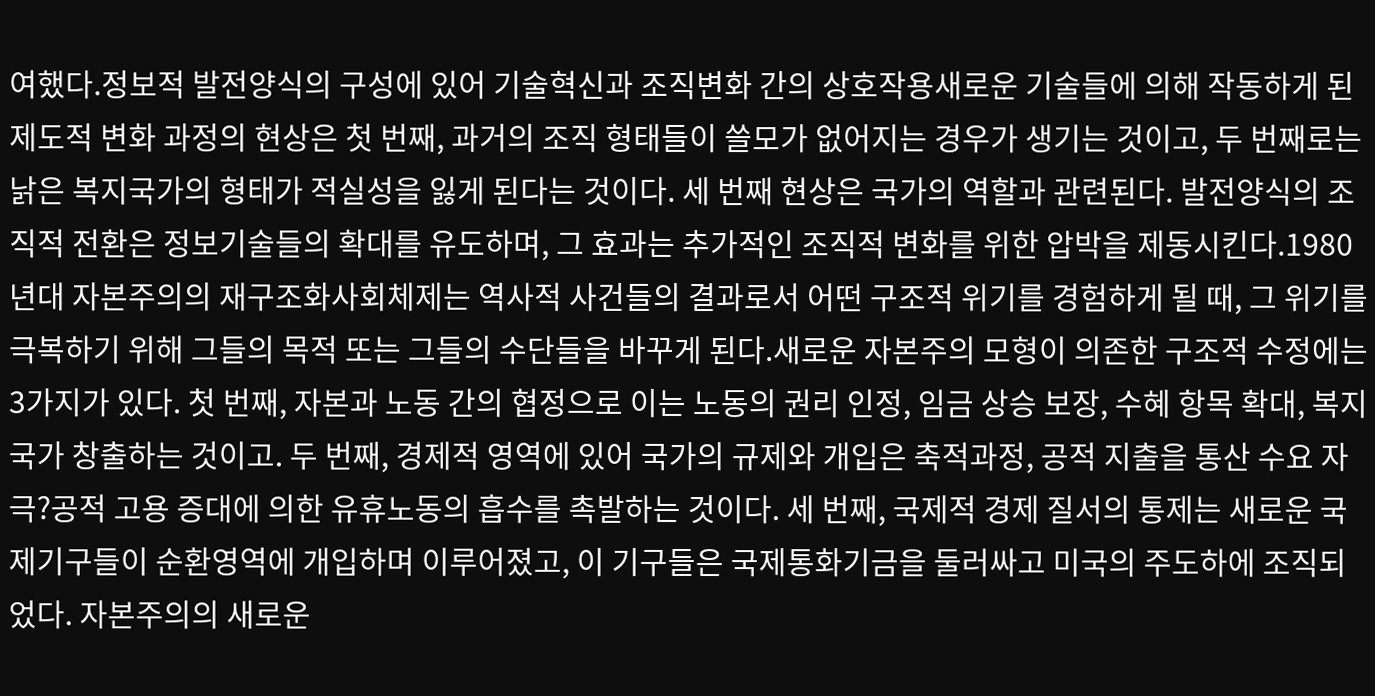여했다.정보적 발전양식의 구성에 있어 기술혁신과 조직변화 간의 상호작용새로운 기술들에 의해 작동하게 된 제도적 변화 과정의 현상은 첫 번째, 과거의 조직 형태들이 쓸모가 없어지는 경우가 생기는 것이고, 두 번째로는 낡은 복지국가의 형태가 적실성을 잃게 된다는 것이다. 세 번째 현상은 국가의 역할과 관련된다. 발전양식의 조직적 전환은 정보기술들의 확대를 유도하며, 그 효과는 추가적인 조직적 변화를 위한 압박을 제동시킨다.1980년대 자본주의의 재구조화사회체제는 역사적 사건들의 결과로서 어떤 구조적 위기를 경험하게 될 때, 그 위기를 극복하기 위해 그들의 목적 또는 그들의 수단들을 바꾸게 된다.새로운 자본주의 모형이 의존한 구조적 수정에는 3가지가 있다. 첫 번째, 자본과 노동 간의 협정으로 이는 노동의 권리 인정, 임금 상승 보장, 수혜 항목 확대, 복지국가 창출하는 것이고. 두 번째, 경제적 영역에 있어 국가의 규제와 개입은 축적과정, 공적 지출을 통산 수요 자극?공적 고용 증대에 의한 유휴노동의 흡수를 촉발하는 것이다. 세 번째, 국제적 경제 질서의 통제는 새로운 국제기구들이 순환영역에 개입하며 이루어졌고, 이 기구들은 국제통화기금을 둘러싸고 미국의 주도하에 조직되었다. 자본주의의 새로운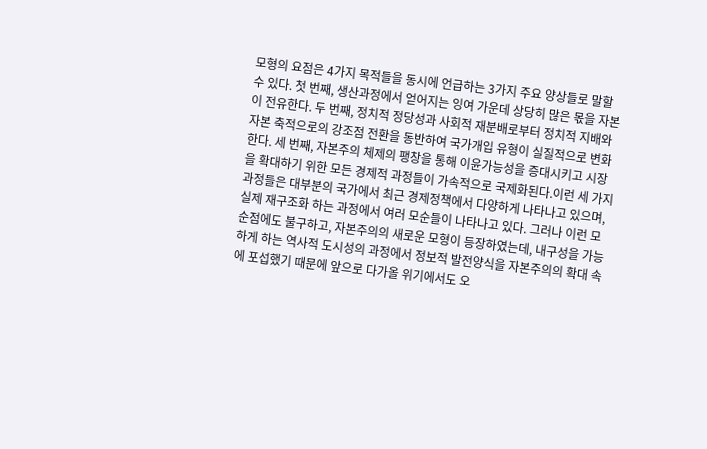모형의 요점은 4가지 목적들을 동시에 언급하는 3가지 주요 양상들로 말할 수 있다. 첫 번째, 생산과정에서 얻어지는 잉여 가운데 상당히 많은 몫을 자본이 전유한다. 두 번째, 정치적 정당성과 사회적 재분배로부터 정치적 지배와 자본 축적으로의 강조점 전환을 동반하여 국가개입 유형이 실질적으로 변화한다. 세 번째, 자본주의 체제의 팽창을 통해 이윤가능성을 증대시키고 시장을 확대하기 위한 모든 경제적 과정들이 가속적으로 국제화된다.이런 세 가지 과정들은 대부분의 국가에서 최근 경제정책에서 다양하게 나타나고 있으며, 실제 재구조화 하는 과정에서 여러 모순들이 나타나고 있다. 그러나 이런 모순점에도 불구하고, 자본주의의 새로운 모형이 등장하였는데, 내구성을 가능하게 하는 역사적 도시성의 과정에서 정보적 발전양식을 자본주의의 확대 속에 포섭했기 때문에 앞으로 다가올 위기에서도 오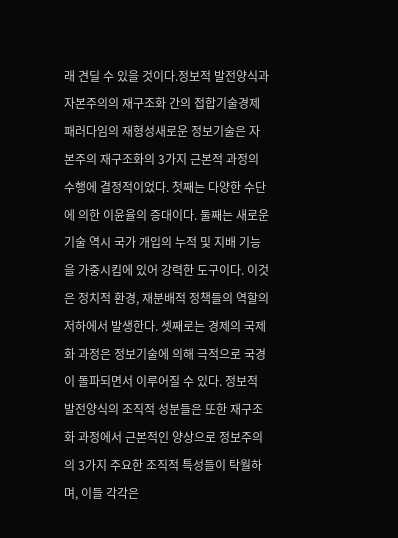래 견딜 수 있을 것이다.정보적 발전양식과 자본주의의 재구조화 간의 접합기술경제 패러다임의 재형성새로운 정보기술은 자본주의 재구조화의 3가지 근본적 과정의 수행에 결정적이었다. 첫째는 다양한 수단에 의한 이윤율의 증대이다. 둘째는 새로운 기술 역시 국가 개입의 누적 및 지배 기능을 가중시킴에 있어 강력한 도구이다. 이것은 정치적 환경, 재분배적 정책들의 역할의 저하에서 발생한다. 셋째로는 경제의 국제화 과정은 정보기술에 의해 극적으로 국경이 돌파되면서 이루어질 수 있다. 정보적 발전양식의 조직적 성분들은 또한 재구조화 과정에서 근본적인 양상으로 정보주의의 3가지 주요한 조직적 특성들이 탁월하며, 이들 각각은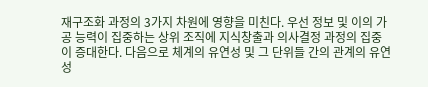재구조화 과정의 3가지 차원에 영향을 미친다. 우선 정보 및 이의 가공 능력이 집중하는 상위 조직에 지식창출과 의사결정 과정의 집중이 증대한다. 다음으로 체계의 유연성 및 그 단위들 간의 관계의 유연성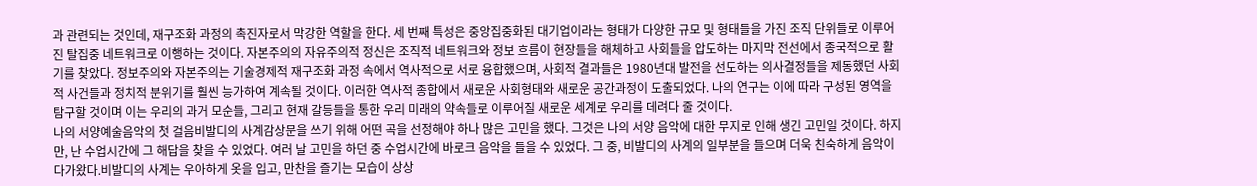과 관련되는 것인데, 재구조화 과정의 촉진자로서 막강한 역할을 한다. 세 번째 특성은 중앙집중화된 대기업이라는 형태가 다양한 규모 및 형태들을 가진 조직 단위들로 이루어진 탈집중 네트워크로 이행하는 것이다. 자본주의의 자유주의적 정신은 조직적 네트워크와 정보 흐름이 현장들을 해체하고 사회들을 압도하는 마지막 전선에서 종국적으로 활기를 찾았다. 정보주의와 자본주의는 기술경제적 재구조화 과정 속에서 역사적으로 서로 융합했으며, 사회적 결과들은 1980년대 발전을 선도하는 의사결정들을 제동했던 사회적 사건들과 정치적 분위기를 훨씬 능가하여 계속될 것이다. 이러한 역사적 종합에서 새로운 사회형태와 새로운 공간과정이 도출되었다. 나의 연구는 이에 따라 구성된 영역을 탐구할 것이며 이는 우리의 과거 모순들, 그리고 현재 갈등들을 통한 우리 미래의 약속들로 이루어질 새로운 세계로 우리를 데려다 줄 것이다.
나의 서양예술음악의 첫 걸음비발디의 사계감상문을 쓰기 위해 어떤 곡을 선정해야 하나 많은 고민을 했다. 그것은 나의 서양 음악에 대한 무지로 인해 생긴 고민일 것이다. 하지만, 난 수업시간에 그 해답을 찾을 수 있었다. 여러 날 고민을 하던 중 수업시간에 바로크 음악을 들을 수 있었다. 그 중, 비발디의 사계의 일부분을 들으며 더욱 친숙하게 음악이 다가왔다.비발디의 사계는 우아하게 옷을 입고, 만찬을 즐기는 모습이 상상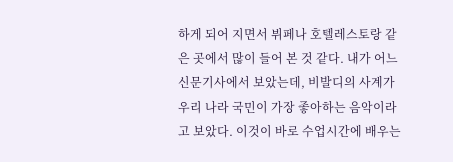하게 되어 지면서 뷔페나 호텔레스토랑 같은 곳에서 많이 들어 본 것 같다. 내가 어느 신문기사에서 보았는데, 비발디의 사계가 우리 나라 국민이 가장 좋아하는 음악이라고 보았다. 이것이 바로 수업시간에 배우는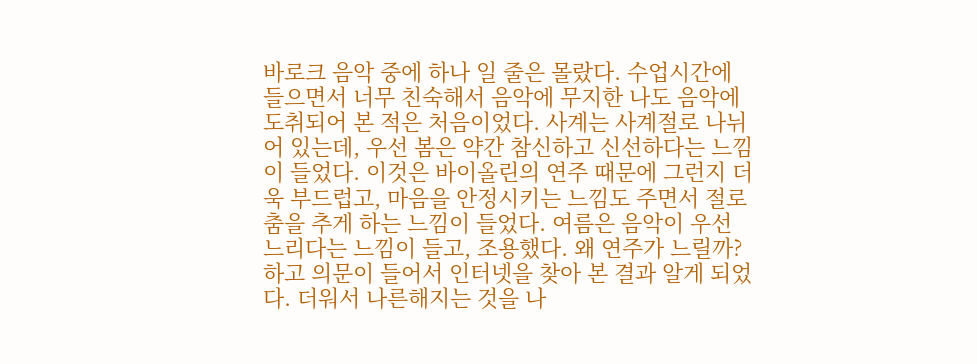바로크 음악 중에 하나 일 줄은 몰랐다. 수업시간에 들으면서 너무 친숙해서 음악에 무지한 나도 음악에 도취되어 본 적은 처음이었다. 사계는 사계절로 나뉘어 있는데, 우선 봄은 약간 참신하고 신선하다는 느낌이 들었다. 이것은 바이올린의 연주 때문에 그런지 더욱 부드럽고, 마음을 안정시키는 느낌도 주면서 절로 춤을 추게 하는 느낌이 들었다. 여름은 음악이 우선 느리다는 느낌이 들고, 조용했다. 왜 연주가 느릴까? 하고 의문이 들어서 인터넷을 찾아 본 결과 알게 되었다. 더워서 나른해지는 것을 나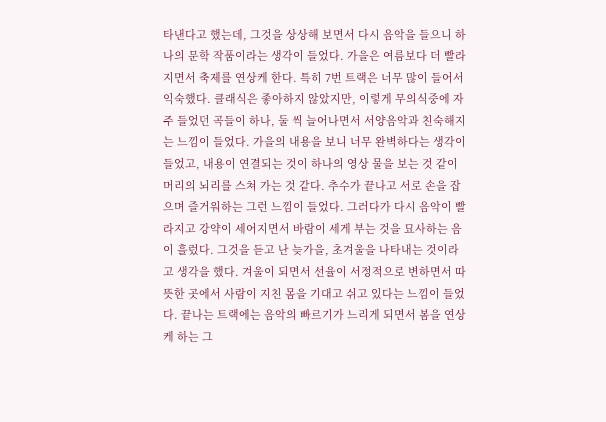타낸다고 했는데, 그것을 상상해 보면서 다시 음악을 들으니 하나의 문학 작품이라는 생각이 들었다. 가을은 여름보다 더 빨라지면서 축제를 연상케 한다. 특히 7번 트랙은 너무 많이 들어서 익숙했다. 클래식은 좋아하지 않았지만, 이렇게 무의식중에 자주 들었던 곡들이 하나, 둘 씩 늘어나면서 서양음악과 친숙해지는 느낌이 들었다. 가을의 내용을 보니 너무 완벽하다는 생각이 들었고, 내용이 연결되는 것이 하나의 영상 물을 보는 것 같이 머리의 뇌리를 스쳐 가는 것 같다. 추수가 끝나고 서로 손을 잡으며 즐거워하는 그런 느낌이 들었다. 그러다가 다시 음악이 빨라지고 강약이 세어지면서 바람이 세게 부는 것을 묘사하는 음이 흘렀다. 그것을 듣고 난 늦가을, 초겨울을 나타내는 것이라고 생각을 했다. 겨울이 되면서 선율이 서정적으로 변하면서 따뜻한 곳에서 사람이 지친 몸을 기대고 쉬고 있다는 느낌이 들었다. 끝나는 트랙에는 음악의 빠르기가 느리게 되면서 봄을 연상케 하는 그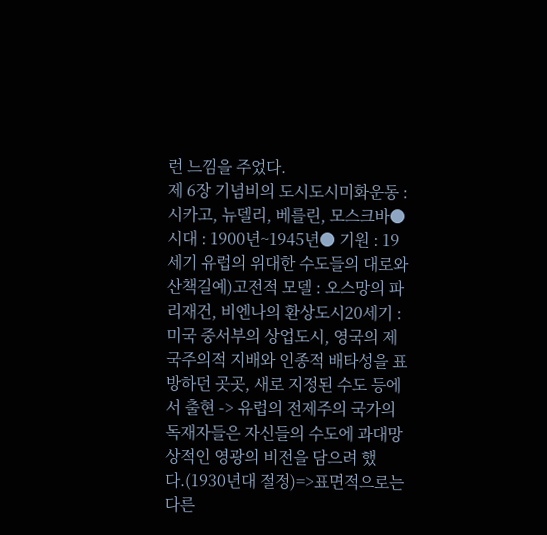런 느낌을 주었다.
제 6장 기념비의 도시도시미화운동 : 시카고, 뉴델리, 베를린, 모스크바● 시대 : 1900년~1945년● 기원 : 19세기 유럽의 위대한 수도들의 대로와 산책길예)고전적 모델 : 오스망의 파리재건, 비엔나의 환상도시20세기 : 미국 중서부의 상업도시, 영국의 제국주의적 지배와 인종적 배타성을 표방하던 곳곳, 새로 지정된 수도 등에서 출현 -> 유럽의 전제주의 국가의 독재자들은 자신들의 수도에 과대망상적인 영광의 비전을 담으려 했다.(1930년대 절정)=>표면적으로는 다른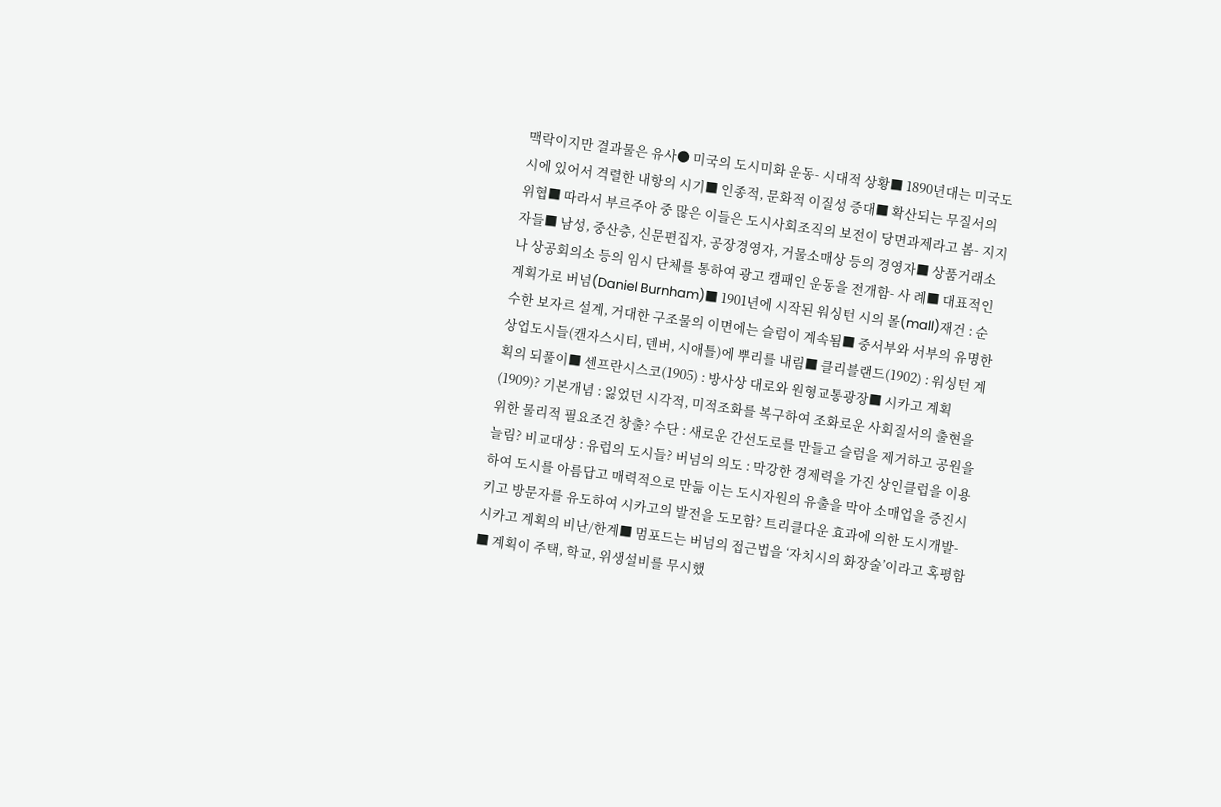맥락이지만 결과물은 유사● 미국의 도시미화 운동- 시대적 상황■ 1890년대는 미국도시에 있어서 격렬한 내항의 시기■ 인종적, 문화적 이질성 증대■ 확산되는 무질서의 위협■ 따라서 부르주아 중 많은 이들은 도시사회조직의 보전이 당면과제라고 봄- 지지자들■ 남성, 중산층, 신문편집자, 공장경영자, 거물소매상 등의 경영자■ 상품거래소나 상공회의소 등의 임시 단체를 통하여 광고 캠패인 운동을 전개함- 사 례■ 대표적인 계획가로 버넘(Daniel Burnham)■ 1901년에 시작된 워싱턴 시의 몰(mall)재건 : 순수한 보자르 설계, 거대한 구조물의 이면에는 슬럼이 계속됨■ 중서부와 서부의 유명한 상업도시들(캔자스시티, 덴버, 시애틀)에 뿌리를 내림■ 클리블랜드(1902) : 워싱턴 계획의 되풀이■ 센프란시스코(1905) : 방사상 대로와 원형교통광장■ 시카고 계획(1909)? 기본개념 : 잃었던 시각적, 미적조화를 복구하여 조화로운 사회질서의 출현을 위한 물리적 필요조건 창출? 수단 : 새로운 간선도로를 만들고 슬럼을 제거하고 공원을 늘림? 비교대상 : 유럽의 도시들? 버넘의 의도 : 막강한 경제력을 가진 상인클럽을 이용하여 도시를 아름답고 매력적으로 만듦 이는 도시자원의 유출을 막아 소매업을 증진시키고 방문자를 유도하여 시카고의 발전을 도모함? 트리클다운 효과에 의한 도시개발- 시카고 계획의 비난/한계■ 멈포드는 버넘의 접근법을 ‘자치시의 화장술’이라고 혹평함■ 계획이 주택, 학교, 위생설비를 무시했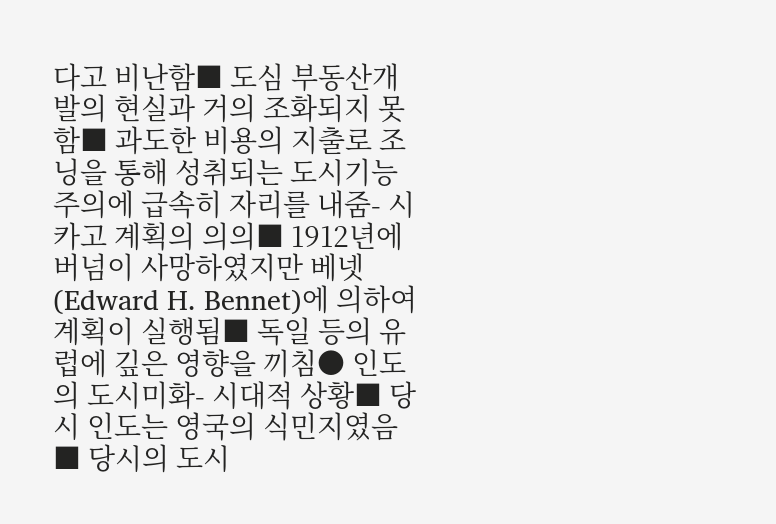다고 비난함■ 도심 부동산개발의 현실과 거의 조화되지 못함■ 과도한 비용의 지출로 조닝을 통해 성취되는 도시기능주의에 급속히 자리를 내줌- 시카고 계획의 의의■ 1912년에 버넘이 사망하였지만 베넷(Edward H. Bennet)에 의하여 계획이 실행됨■ 독일 등의 유럽에 깊은 영향을 끼침● 인도의 도시미화- 시대적 상황■ 당시 인도는 영국의 식민지였음■ 당시의 도시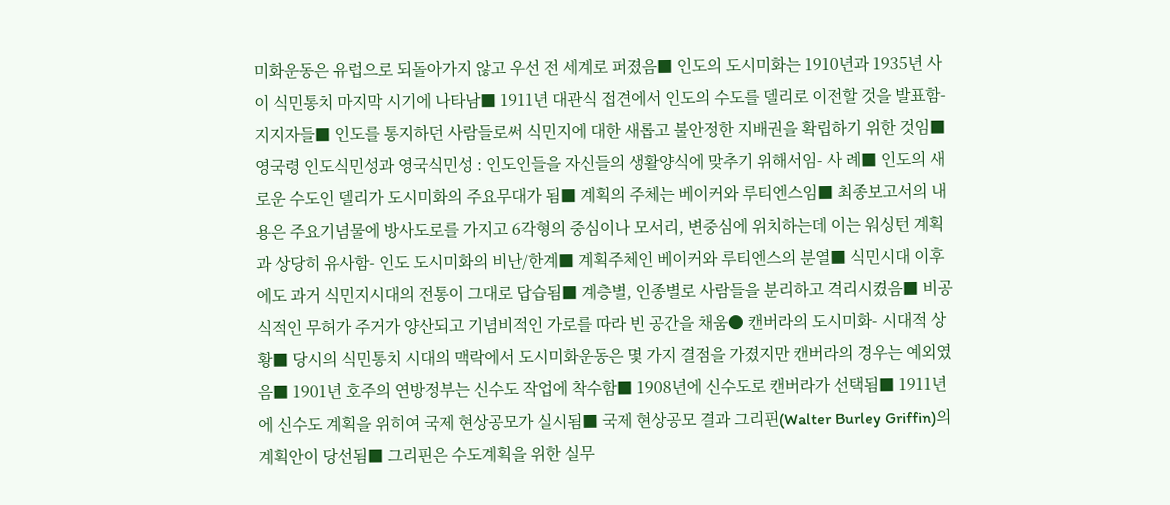미화운동은 유럽으로 되돌아가지 않고 우선 전 세계로 퍼졌음■ 인도의 도시미화는 1910년과 1935년 사이 식민통치 마지막 시기에 나타남■ 1911년 대관식 접견에서 인도의 수도를 델리로 이전할 것을 발표함- 지지자들■ 인도를 통지하던 사람들로써 식민지에 대한 새롭고 불안정한 지배권을 확립하기 위한 것임■ 영국령 인도식민성과 영국식민성 : 인도인들을 자신들의 생활양식에 맞추기 위해서임- 사 례■ 인도의 새로운 수도인 델리가 도시미화의 주요무대가 됨■ 계획의 주체는 베이커와 루티엔스임■ 최종보고서의 내용은 주요기념물에 방사도로를 가지고 6각형의 중심이나 모서리, 변중심에 위치하는데 이는 워싱턴 계획과 상당히 유사함- 인도 도시미화의 비난/한계■ 계획주체인 베이커와 루티엔스의 분열■ 식민시대 이후에도 과거 식민지시대의 전통이 그대로 답습됨■ 계층별, 인종별로 사람들을 분리하고 격리시켰음■ 비공식적인 무허가 주거가 양산되고 기념비적인 가로를 따라 빈 공간을 채움● 캔버라의 도시미화- 시대적 상황■ 당시의 식민통치 시대의 맥락에서 도시미화운동은 몇 가지 결점을 가졌지만 캔버라의 경우는 예외였음■ 1901년 호주의 연방정부는 신수도 작업에 착수함■ 1908년에 신수도로 캔버라가 선택됨■ 1911년에 신수도 계획을 위히여 국제 현상공모가 실시됨■ 국제 현상공모 결과 그리핀(Walter Burley Griffin)의 계획안이 당선됨■ 그리핀은 수도계획을 위한 실무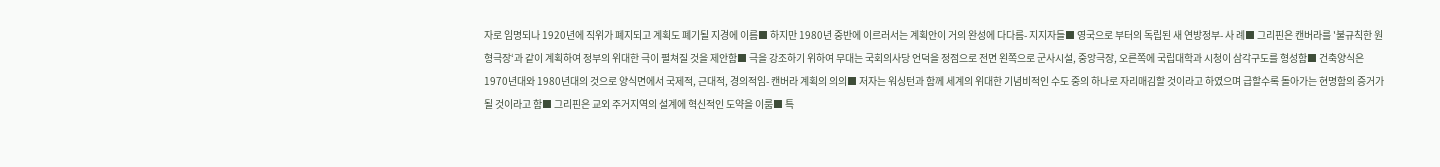자로 임명되나 1920년에 직위가 폐지되고 계획도 폐기될 지경에 이름■ 하지만 1980년 중반에 이르러서는 계획안이 거의 완성에 다다름- 지지자들■ 영국으로 부터의 독립된 새 연방정부- 사 례■ 그리핀은 캔버라를 '불규칙한 원형극장‘과 같이 계획하여 정부의 위대한 극이 펼쳐질 것을 제안함■ 극을 강조하기 위하여 무대는 국회의사당 언덕을 정점으로 전면 왼쪽으로 군사시설, 중앙극장, 오른쪽에 국립대학과 시청이 삼각구도를 형성함■ 건축양식은 1970년대와 1980년대의 것으로 양식면에서 국제적, 근대적, 경의적임- 캔버라 계획의 의의■ 저자는 워싱턴과 함께 세계의 위대한 기념비적인 수도 중의 하나로 자리매김할 것이라고 하였으며 급할수록 돌아가는 현명함의 증거가 될 것이라고 함■ 그리핀은 교외 주거지역의 설계에 혁신적인 도약을 이룸■ 특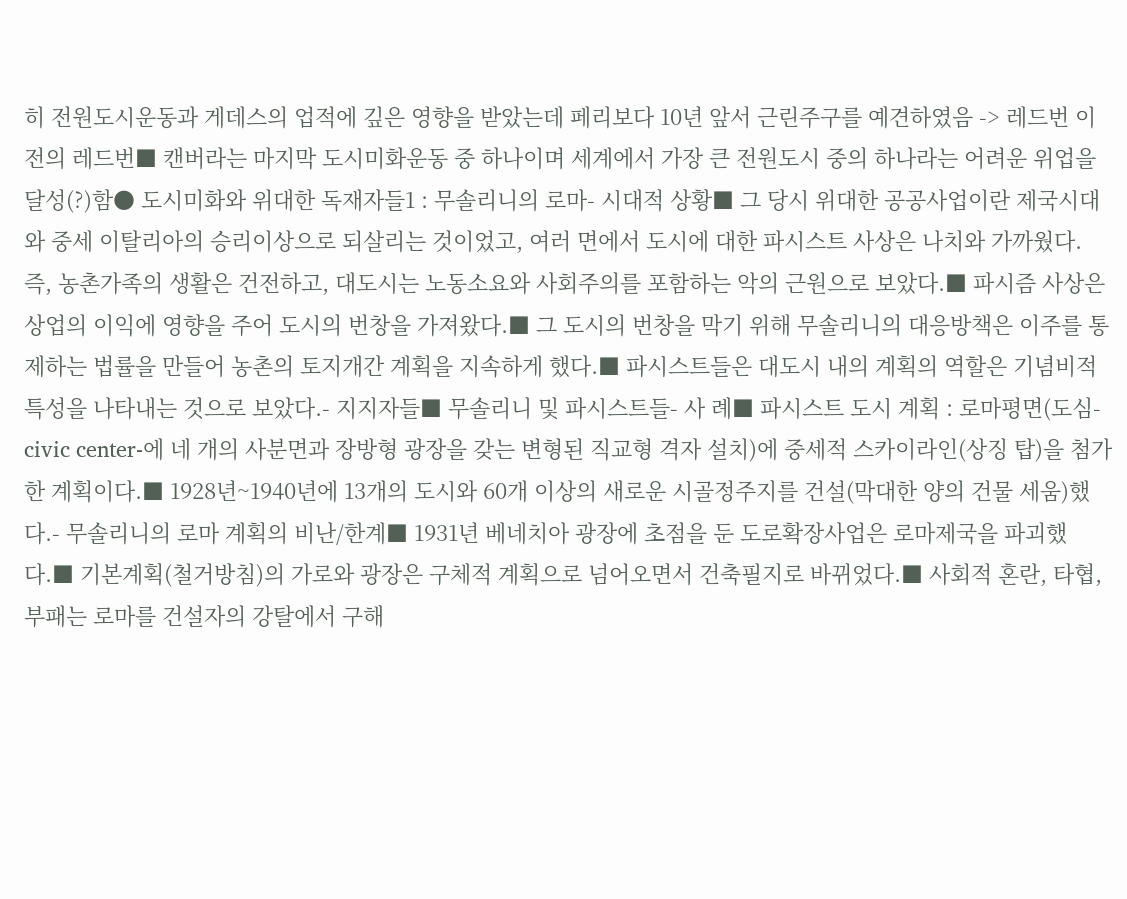히 전원도시운동과 게데스의 업적에 깊은 영향을 받았는데 페리보다 10년 앞서 근린주구를 예견하였음 -> 레드번 이전의 레드번■ 캔버라는 마지막 도시미화운동 중 하나이며 세계에서 가장 큰 전원도시 중의 하나라는 어려운 위업을 달성(?)함● 도시미화와 위대한 독재자들1 : 무솔리니의 로마- 시대적 상황■ 그 당시 위대한 공공사업이란 제국시대와 중세 이탈리아의 승리이상으로 되살리는 것이었고, 여러 면에서 도시에 대한 파시스트 사상은 나치와 가까웠다. 즉, 농촌가족의 생활은 건전하고, 대도시는 노동소요와 사회주의를 포함하는 악의 근원으로 보았다.■ 파시즘 사상은 상업의 이익에 영향을 주어 도시의 번창을 가져왔다.■ 그 도시의 번창을 막기 위해 무솔리니의 대응방책은 이주를 통제하는 법률을 만들어 농촌의 토지개간 계획을 지속하게 했다.■ 파시스트들은 대도시 내의 계획의 역할은 기념비적 특성을 나타내는 것으로 보았다.- 지지자들■ 무솔리니 및 파시스트들- 사 례■ 파시스트 도시 계획 : 로마평면(도심-civic center-에 네 개의 사분면과 장방형 광장을 갖는 변형된 직교형 격자 설치)에 중세적 스카이라인(상징 탑)을 첨가한 계획이다.■ 1928년~1940년에 13개의 도시와 60개 이상의 새로운 시골정주지를 건설(막대한 양의 건물 세움)했다.- 무솔리니의 로마 계획의 비난/한계■ 1931년 베네치아 광장에 초점을 둔 도로확장사업은 로마제국을 파괴했다.■ 기본계획(철거방침)의 가로와 광장은 구체적 계획으로 넘어오면서 건축필지로 바뀌었다.■ 사회적 혼란, 타협, 부패는 로마를 건설자의 강탈에서 구해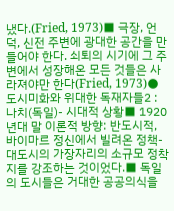냈다.(Fried, 1973)■ 극장, 언덕, 신전 주변에 광대한 공간을 만들어야 한다. 쇠퇴의 시기에 그 주변에서 성장해온 모든 것들은 사라져야만 한다(Fried, 1973)● 도시미화와 위대한 독재자들2 : 나치(독일)- 시대적 상황■ 1920년대 말 이론적 방향: 반도시적, 바이마르 정신에서 빌려온 정책-대도시의 가장자리의 소규모 정착지를 강조하는 것이었다.■ 독일의 도시들은 거대한 공공의식을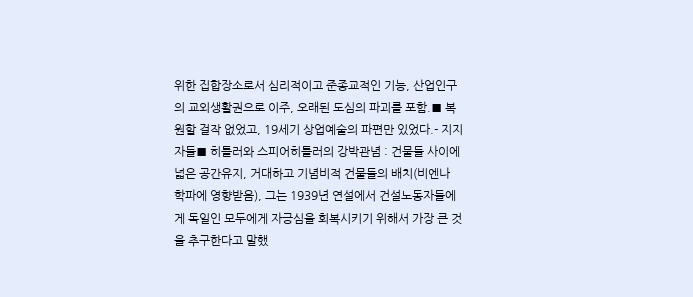위한 집합장소로서 심리적이고 준종교적인 기능, 산업인구의 교외생활권으로 이주, 오래된 도심의 파괴를 포함.■ 복원할 걸작 없었고, 19세기 상업예술의 파편만 있었다.- 지지자들■ 히틀러와 스피어히틀러의 강박관념 : 건물들 사이에 넓은 공간유지, 거대하고 기념비적 건물들의 배치(비엔나 학파에 영향받음), 그는 1939년 연설에서 건설노동자들에게 독일인 모두에게 자긍심을 회복시키기 위해서 가장 큰 것을 추구한다고 말했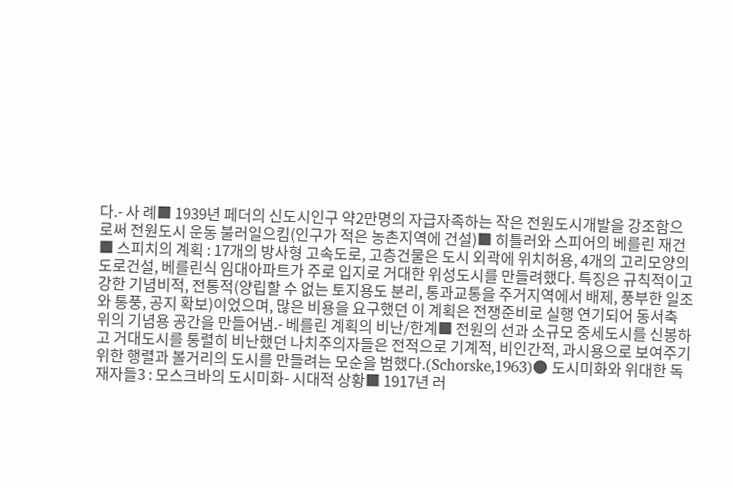다.- 사 례■ 1939년 페더의 신도시인구 약2만명의 자급자족하는 작은 전원도시개발을 강조함으로써 전원도시 운동 불러일으킴(인구가 적은 농촌지역에 건설)■ 히틀러와 스피어의 베를린 재건■ 스피치의 계획 : 17개의 방사형 고속도로, 고층건물은 도시 외곽에 위치허용, 4개의 고리모양의 도로건설, 베를린식 임대아파트가 주로 입지로 거대한 위성도시를 만들려했다. 특징은 규칙적이고 강한 기념비적, 전통적(양립할 수 없는 토지용도 분리, 통과교통을 주거지역에서 배제, 풍부한 일조와 통풍, 공지 확보)이었으며, 많은 비용을 요구했던 이 계획은 전쟁준비로 실행 연기되어 동서축 위의 기념용 공간을 만들어냄.- 베를린 계획의 비난/한계■ 전원의 선과 소규모 중세도시를 신봉하고 거대도시를 통렬히 비난했던 나치주의자들은 전적으로 기계적, 비인간적, 과시용으로 보여주기 위한 행렬과 볼거리의 도시를 만들려는 모순을 범했다.(Schorske,1963)● 도시미화와 위대한 독재자들3 : 모스크바의 도시미화- 시대적 상황■ 1917년 러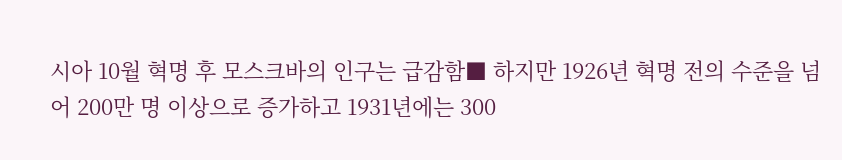시아 10월 혁명 후 모스크바의 인구는 급감함■ 하지만 1926년 혁명 전의 수준을 넘어 200만 명 이상으로 증가하고 1931년에는 300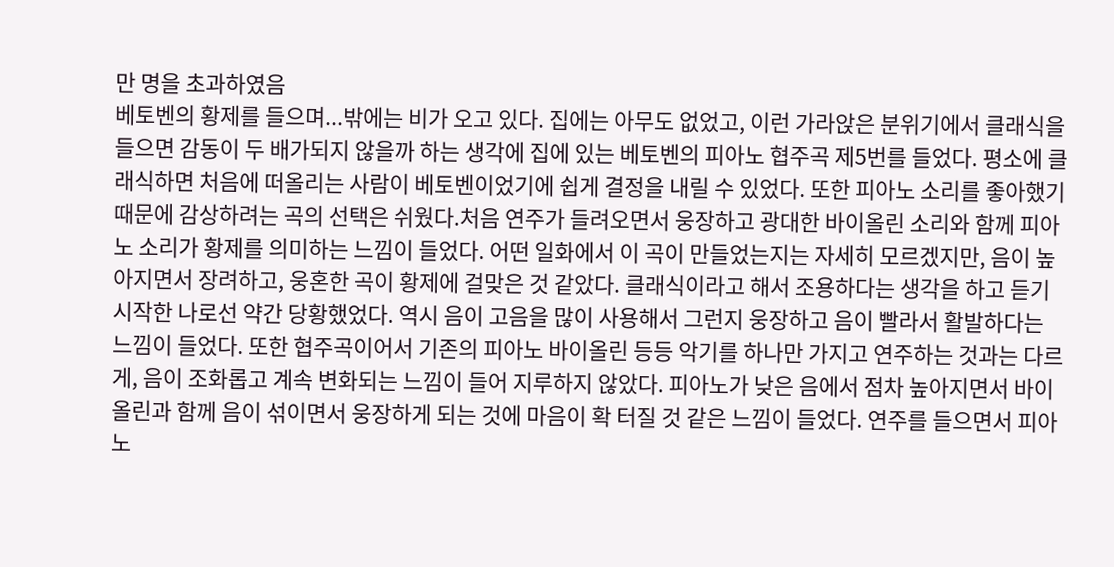만 명을 초과하였음
베토벤의 황제를 들으며...밖에는 비가 오고 있다. 집에는 아무도 없었고, 이런 가라앉은 분위기에서 클래식을 들으면 감동이 두 배가되지 않을까 하는 생각에 집에 있는 베토벤의 피아노 협주곡 제5번를 들었다. 평소에 클래식하면 처음에 떠올리는 사람이 베토벤이었기에 쉽게 결정을 내릴 수 있었다. 또한 피아노 소리를 좋아했기 때문에 감상하려는 곡의 선택은 쉬웠다.처음 연주가 들려오면서 웅장하고 광대한 바이올린 소리와 함께 피아노 소리가 황제를 의미하는 느낌이 들었다. 어떤 일화에서 이 곡이 만들었는지는 자세히 모르겠지만, 음이 높아지면서 장려하고, 웅혼한 곡이 황제에 걸맞은 것 같았다. 클래식이라고 해서 조용하다는 생각을 하고 듣기 시작한 나로선 약간 당황했었다. 역시 음이 고음을 많이 사용해서 그런지 웅장하고 음이 빨라서 활발하다는 느낌이 들었다. 또한 협주곡이어서 기존의 피아노 바이올린 등등 악기를 하나만 가지고 연주하는 것과는 다르게, 음이 조화롭고 계속 변화되는 느낌이 들어 지루하지 않았다. 피아노가 낮은 음에서 점차 높아지면서 바이올린과 함께 음이 섞이면서 웅장하게 되는 것에 마음이 확 터질 것 같은 느낌이 들었다. 연주를 들으면서 피아노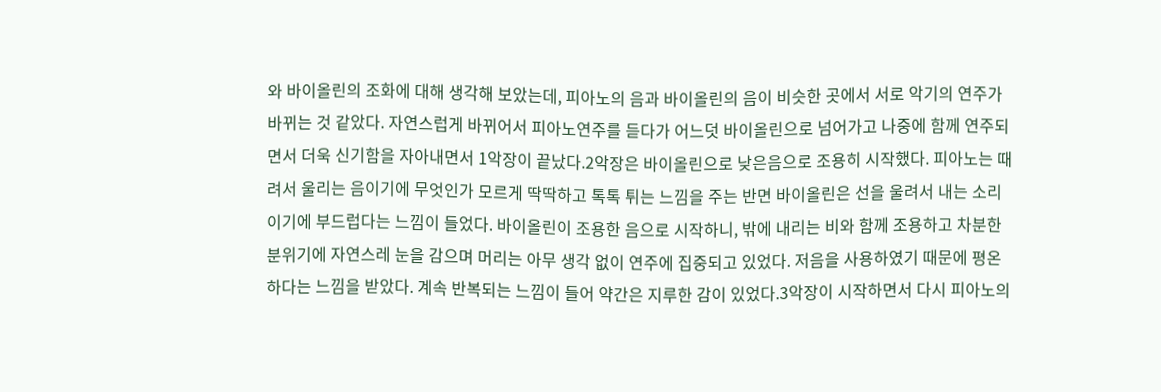와 바이올린의 조화에 대해 생각해 보았는데, 피아노의 음과 바이올린의 음이 비슷한 곳에서 서로 악기의 연주가 바뀌는 것 같았다. 자연스럽게 바뀌어서 피아노연주를 듣다가 어느덧 바이올린으로 넘어가고 나중에 함께 연주되면서 더욱 신기함을 자아내면서 1악장이 끝났다.2악장은 바이올린으로 낮은음으로 조용히 시작했다. 피아노는 때려서 울리는 음이기에 무엇인가 모르게 딱딱하고 톡톡 튀는 느낌을 주는 반면 바이올린은 선을 울려서 내는 소리이기에 부드럽다는 느낌이 들었다. 바이올린이 조용한 음으로 시작하니, 밖에 내리는 비와 함께 조용하고 차분한 분위기에 자연스레 눈을 감으며 머리는 아무 생각 없이 연주에 집중되고 있었다. 저음을 사용하였기 때문에 평온하다는 느낌을 받았다. 계속 반복되는 느낌이 들어 약간은 지루한 감이 있었다.3악장이 시작하면서 다시 피아노의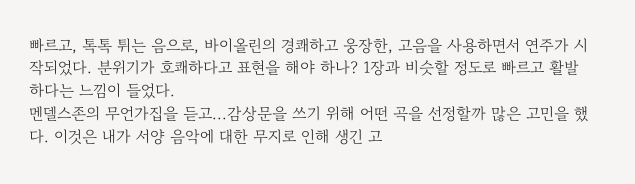빠르고, 톡톡 튀는 음으로, 바이올린의 경쾌하고 웅장한, 고음을 사용하면서 연주가 시작되었다. 분위기가 호쾌하다고 표현을 해야 하나? 1장과 비슷할 정도로 빠르고 활발하다는 느낌이 들었다.
멘델스존의 무언가집을 듣고...감상문을 쓰기 위해 어떤 곡을 선정할까 많은 고민을 했다. 이것은 내가 서양 음악에 대한 무지로 인해 생긴 고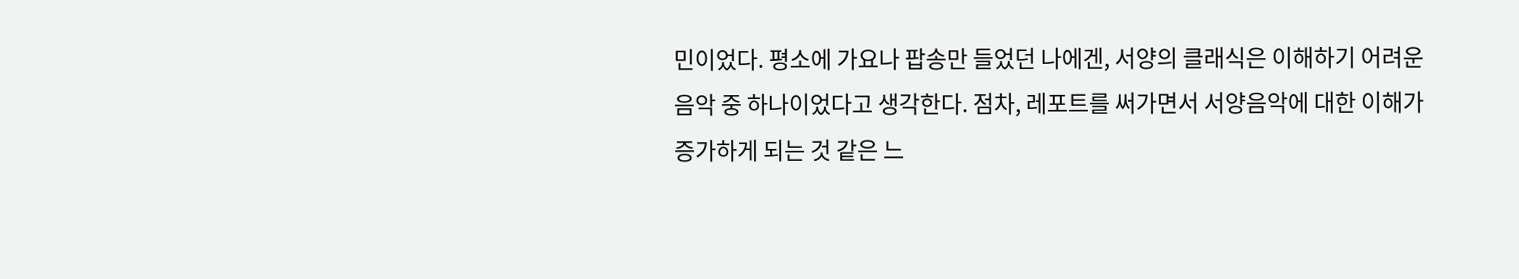민이었다. 평소에 가요나 팝송만 들었던 나에겐, 서양의 클래식은 이해하기 어려운 음악 중 하나이었다고 생각한다. 점차, 레포트를 써가면서 서양음악에 대한 이해가 증가하게 되는 것 같은 느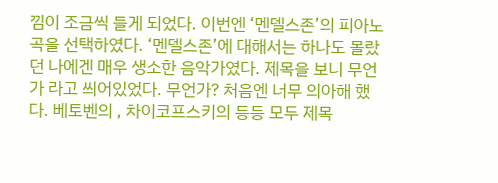낌이 조금씩 들게 되었다. 이번엔 ‘멘델스존’의 피아노 곡을 선택하였다. ‘멘델스존’에 대해서는 하나도 몰랐던 나에겐 매우 생소한 음악가였다. 제목을 보니 무언가 라고 씌어있었다. 무언가? 처음엔 너무 의아해 했다. 베토벤의 , 차이코프스키의 등등 모두 제목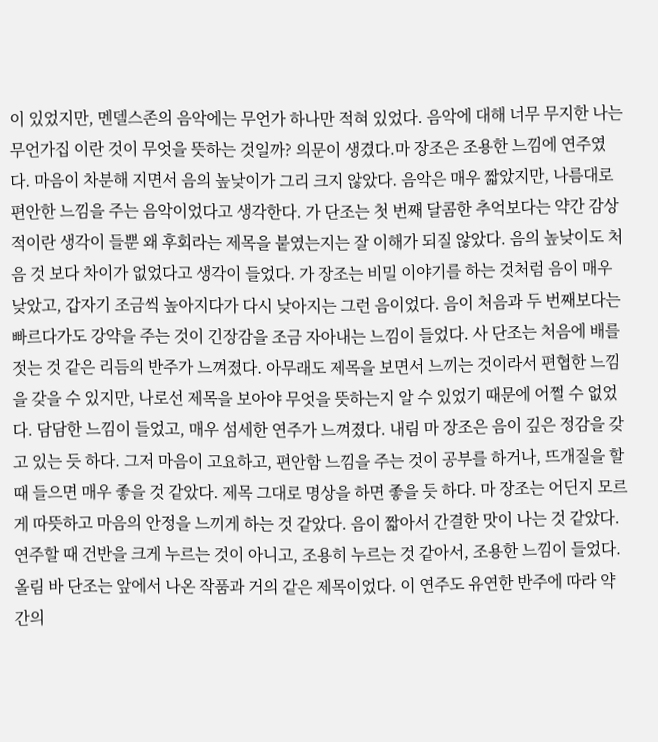이 있었지만, 멘델스존의 음악에는 무언가 하나만 적혀 있었다. 음악에 대해 너무 무지한 나는 무언가집 이란 것이 무엇을 뜻하는 것일까? 의문이 생겼다.마 장조은 조용한 느낌에 연주였다. 마음이 차분해 지면서 음의 높낮이가 그리 크지 않았다. 음악은 매우 짧았지만, 나름대로 편안한 느낌을 주는 음악이었다고 생각한다. 가 단조는 첫 번째 달콤한 추억보다는 약간 감상적이란 생각이 들뿐 왜 후회라는 제목을 붙였는지는 잘 이해가 되질 않았다. 음의 높낮이도 처음 것 보다 차이가 없었다고 생각이 들었다. 가 장조는 비밀 이야기를 하는 것처럼 음이 매우 낮았고, 갑자기 조금씩 높아지다가 다시 낮아지는 그런 음이었다. 음이 처음과 두 번째보다는 빠르다가도 강약을 주는 것이 긴장감을 조금 자아내는 느낌이 들었다. 사 단조는 처음에 배를 젓는 것 같은 리듬의 반주가 느껴졌다. 아무래도 제목을 보면서 느끼는 것이라서 편협한 느낌을 갖을 수 있지만, 나로선 제목을 보아야 무엇을 뜻하는지 알 수 있었기 때문에 어쩔 수 없었다. 담담한 느낌이 들었고, 매우 섬세한 연주가 느껴졌다. 내림 마 장조은 음이 깊은 정감을 갖고 있는 듯 하다. 그저 마음이 고요하고, 편안함 느낌을 주는 것이 공부를 하거나, 뜨개질을 할 때 들으면 매우 좋을 것 같았다. 제목 그대로 명상을 하면 좋을 듯 하다. 마 장조는 어딘지 모르게 따뜻하고 마음의 안정을 느끼게 하는 것 같았다. 음이 짧아서 간결한 맛이 나는 것 같았다. 연주할 때 건반을 크게 누르는 것이 아니고, 조용히 누르는 것 같아서, 조용한 느낌이 들었다. 올림 바 단조는 앞에서 나온 작품과 거의 같은 제목이었다. 이 연주도 유연한 반주에 따라 약간의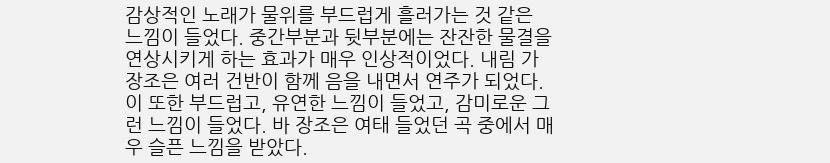감상적인 노래가 물위를 부드럽게 흘러가는 것 같은 느낌이 들었다. 중간부분과 뒷부분에는 잔잔한 물결을 연상시키게 하는 효과가 매우 인상적이었다. 내림 가 장조은 여러 건반이 함께 음을 내면서 연주가 되었다. 이 또한 부드럽고, 유연한 느낌이 들었고, 감미로운 그런 느낌이 들었다. 바 장조은 여태 들었던 곡 중에서 매우 슬픈 느낌을 받았다.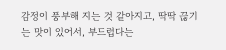감정이 풍부해 지는 것 같아지고, 딱딱 끊기는 맛이 있어서, 부드럽다는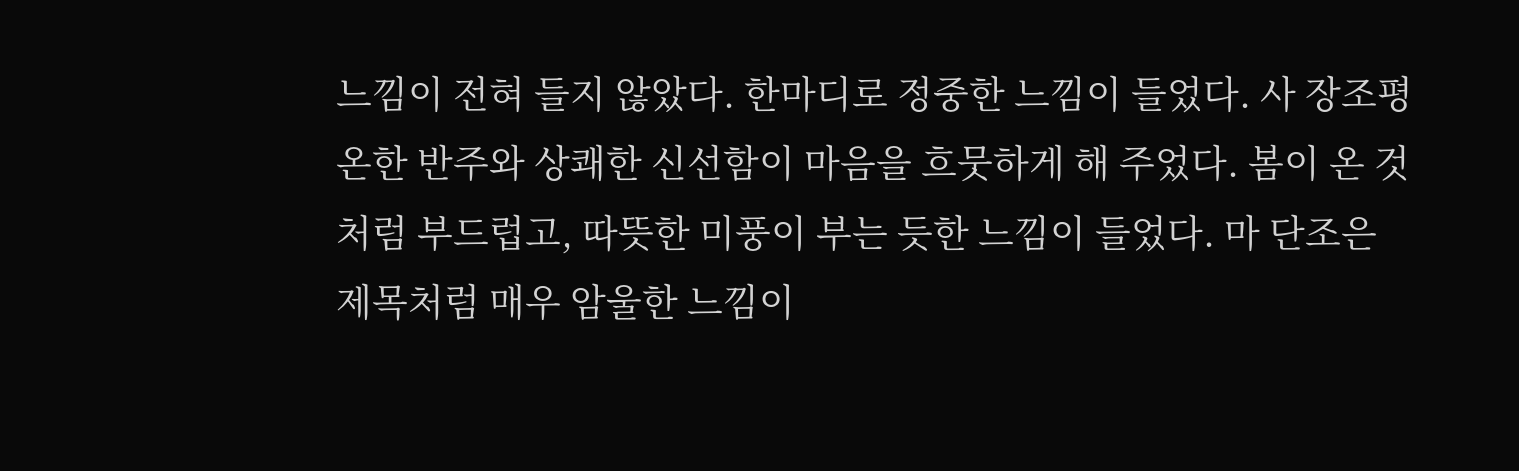느낌이 전혀 들지 않았다. 한마디로 정중한 느낌이 들었다. 사 장조평온한 반주와 상쾌한 신선함이 마음을 흐뭇하게 해 주었다. 봄이 온 것처럼 부드럽고, 따뜻한 미풍이 부는 듯한 느낌이 들었다. 마 단조은 제목처럼 매우 암울한 느낌이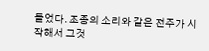들었다. 조종의 소리와 같은 전주가 시작해서 그것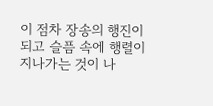이 점차 장송의 행진이 되고 슬픔 속에 행렬이 지나가는 것이 나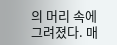의 머리 속에 그려졌다. 매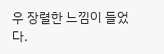우 장렬한 느낌이 들었다.